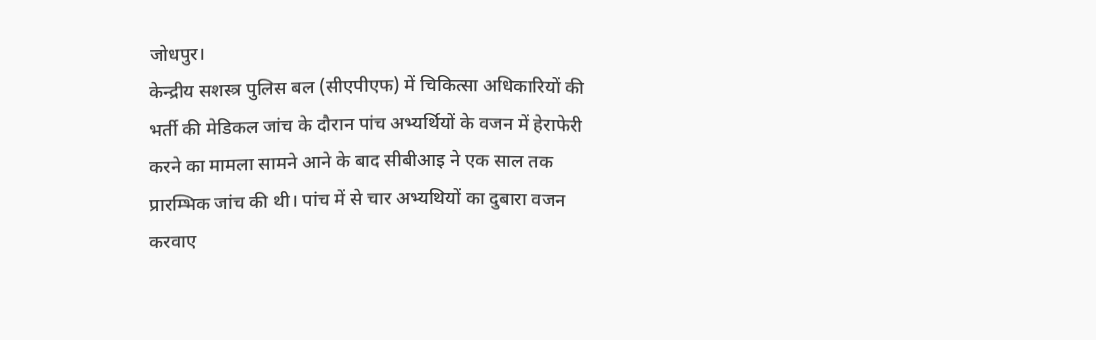जोधपुर।
केन्द्रीय सशस्त्र पुलिस बल (सीएपीएफ) में चिकित्सा अधिकारियों की भर्ती की मेडिकल जांच के दौरान पांच अभ्यर्थियों के वजन में हेराफेरी करने का मामला सामने आने के बाद सीबीआइ ने एक साल तक प्रारम्भिक जांच की थी। पांच में से चार अभ्यथियों का दुबारा वजन करवाए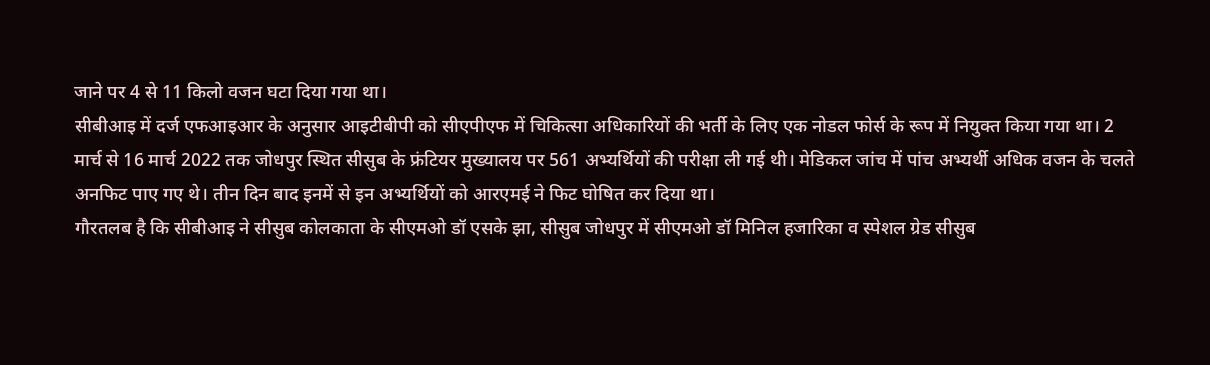जाने पर 4 से 11 किलो वजन घटा दिया गया था।
सीबीआइ में दर्ज एफआइआर के अनुसार आइटीबीपी को सीएपीएफ में चिकित्सा अधिकारियों की भर्ती के लिए एक नोडल फोर्स के रूप में नियुक्त किया गया था। 2 मार्च से 16 मार्च 2022 तक जोधपुर स्थित सीसुब के फ्रंटियर मुख्यालय पर 561 अभ्यर्थियों की परीक्षा ली गई थी। मेडिकल जांच में पांच अभ्यर्थी अधिक वजन के चलते अनफिट पाए गए थे। तीन दिन बाद इनमें से इन अभ्यर्थियों को आरएमई ने फिट घोषित कर दिया था।
गौरतलब है कि सीबीआइ ने सीसुब कोलकाता के सीएमओ डॉ एसके झा, सीसुब जोधपुर में सीएमओ डॉ मिनिल हजारिका व स्पेशल ग्रेड सीसुब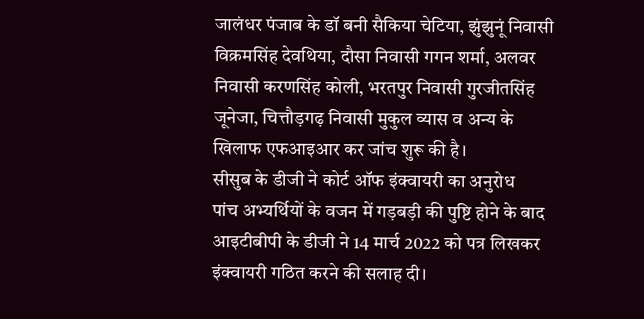जालंधर पंजाब के डॉ बनी सैकिया चेटिया, झुंझुनूं निवासी विक्रमसिंह देवथिया, दौसा निवासी गगन शर्मा, अलवर निवासी करणसिंह कोली, भरतपुर निवासी गुरजीतसिंह जूनेजा, चित्तौड़गढ़ निवासी मुकुल व्यास व अन्य के खिलाफ एफआइआर कर जांच शुरू की है।
सीसुब के डीजी ने कोर्ट ऑफ इंक्वायरी का अनुरोध
पांच अभ्यर्थियों के वजन में गड़बड़ी की पुष्टि होने के बाद आइटीबीपी के डीजी ने 14 मार्च 2022 को पत्र लिखकर इंक्वायरी गठित करने की सलाह दी।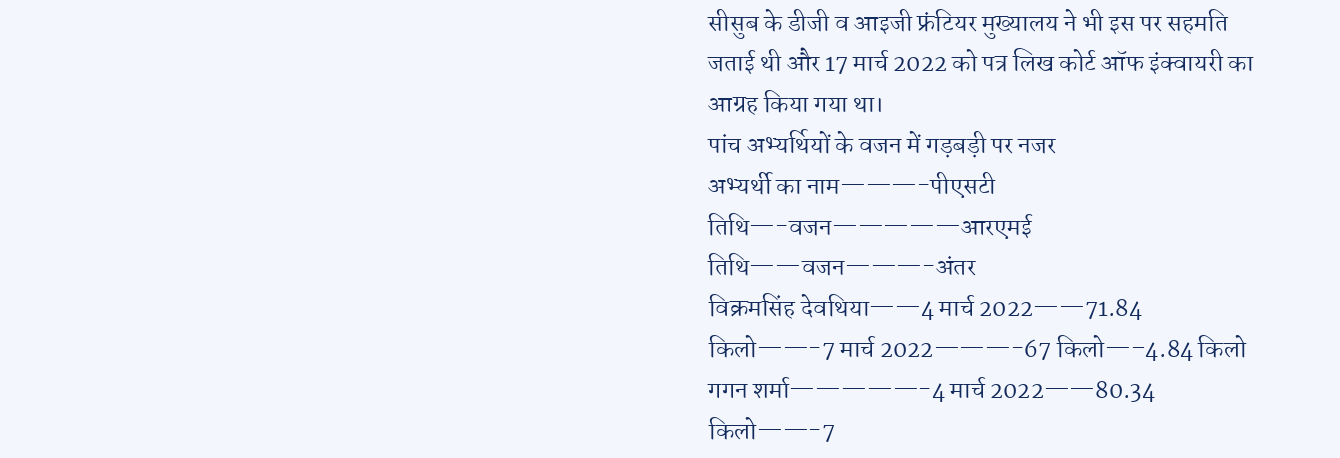सीसुब के डीजी व आइजी फ्रंटियर मुख्यालय ने भी इस पर सहमति जताई थी और 17 मार्च 2022 को पत्र लिख कोर्ट ऑफ इंक्वायरी का आग्रह किया गया था।
पांच अभ्यर्थियों के वजन में गड़बड़ी पर नजर
अभ्यर्थी का नाम———-पीएसटी तिथि—-वजन—————आरएमई तिथि——वजन———-अंतर
विक्रमसिंह देवथिया——4 मार्च 2022——71.84 किलो——-7 मार्च 2022———-67 किलो—–4.84 किलो
गगन शर्मा—————-4 मार्च 2022——80.34 किलो——-7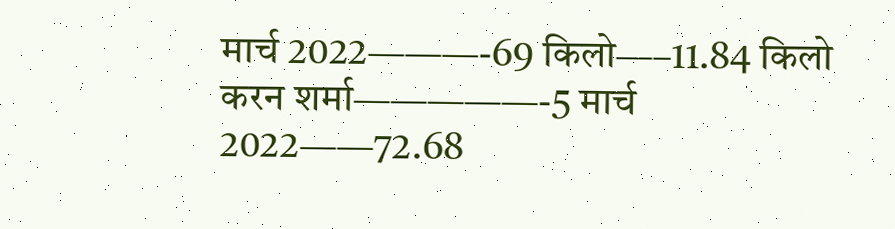मार्च 2022———-69 किलो—–11.84 किलो
करन शर्मा—————-5 मार्च 2022——72.68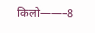किलो——–8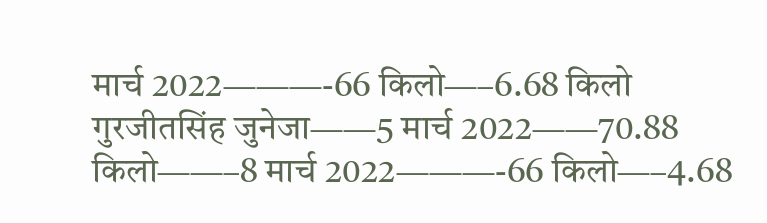मार्च 2022———-66 किलो—–6.68 किलो
गुरजीतसिंह जुनेजा——5 मार्च 2022——70.88 किलो——–8 मार्च 2022———-66 किलो—–4.68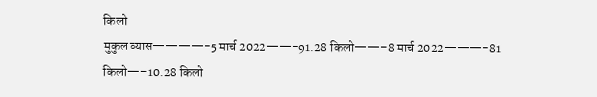किलो
मुकुल व्यास————-5 मार्च 2022——-91.28 किलो——–8 मार्च 2022———-81 किलो—–10.28 किलो